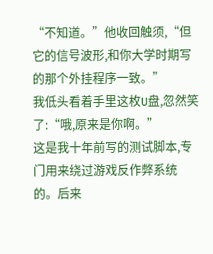“不知道。”他收回触须,“但它的信号波形,和你大学时期写的那个外挂程序一致。”
我低头看着手里这枚U盘,忽然笑了:“哦,原来是你啊。”
这是我十年前写的测试脚本,专门用来绕过游戏反作弊系统的。后来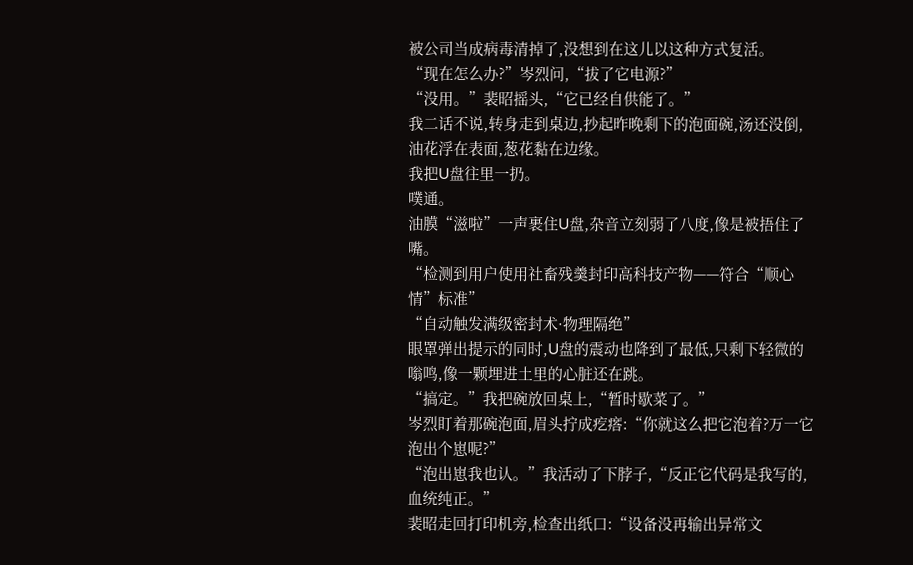被公司当成病毒清掉了,没想到在这儿以这种方式复活。
“现在怎么办?”岑烈问,“拔了它电源?”
“没用。”裴昭摇头,“它已经自供能了。”
我二话不说,转身走到桌边,抄起昨晚剩下的泡面碗,汤还没倒,油花浮在表面,葱花黏在边缘。
我把U盘往里一扔。
噗通。
油膜“滋啦”一声裹住U盘,杂音立刻弱了八度,像是被捂住了嘴。
“检测到用户使用社畜残羹封印高科技产物——符合“顺心情”标准”
“自动触发满级密封术·物理隔绝”
眼罩弹出提示的同时,U盘的震动也降到了最低,只剩下轻微的嗡鸣,像一颗埋进土里的心脏还在跳。
“搞定。”我把碗放回桌上,“暂时歇菜了。”
岑烈盯着那碗泡面,眉头拧成疙瘩:“你就这么把它泡着?万一它泡出个崽呢?”
“泡出崽我也认。”我活动了下脖子,“反正它代码是我写的,血统纯正。”
裴昭走回打印机旁,检查出纸口:“设备没再输出异常文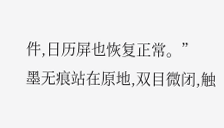件,日历屏也恢复正常。”
墨无痕站在原地,双目微闭,触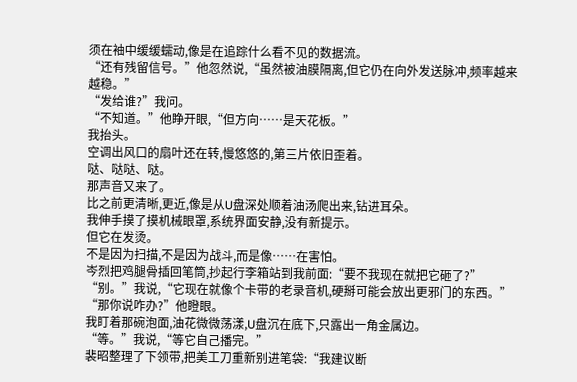须在袖中缓缓蠕动,像是在追踪什么看不见的数据流。
“还有残留信号。”他忽然说,“虽然被油膜隔离,但它仍在向外发送脉冲,频率越来越稳。”
“发给谁?”我问。
“不知道。”他睁开眼,“但方向……是天花板。”
我抬头。
空调出风口的扇叶还在转,慢悠悠的,第三片依旧歪着。
哒、哒哒、哒。
那声音又来了。
比之前更清晰,更近,像是从U盘深处顺着油汤爬出来,钻进耳朵。
我伸手摸了摸机械眼罩,系统界面安静,没有新提示。
但它在发烫。
不是因为扫描,不是因为战斗,而是像……在害怕。
岑烈把鸡腿骨插回笔筒,抄起行李箱站到我前面:“要不我现在就把它砸了?”
“别。”我说,“它现在就像个卡带的老录音机,硬掰可能会放出更邪门的东西。”
“那你说咋办?”他瞪眼。
我盯着那碗泡面,油花微微荡漾,U盘沉在底下,只露出一角金属边。
“等。”我说,“等它自己播完。”
裴昭整理了下领带,把美工刀重新别进笔袋:“我建议断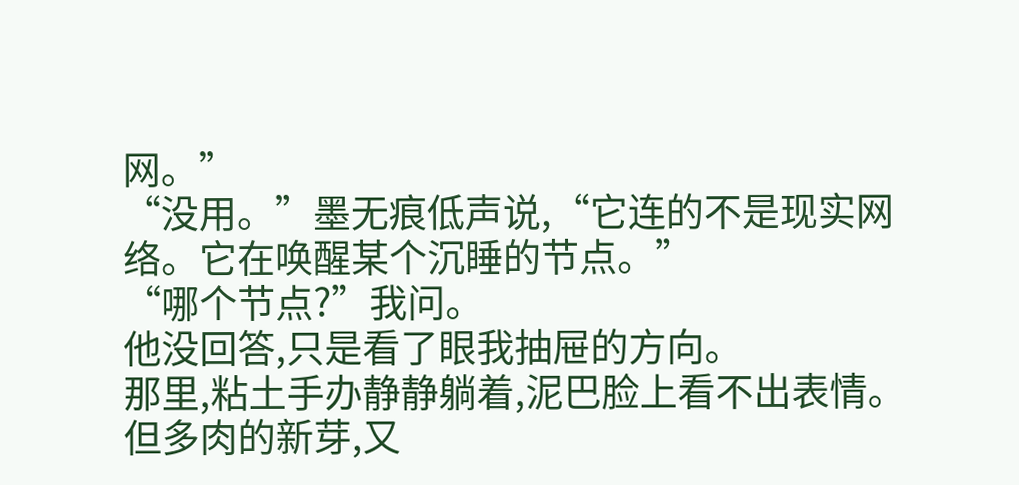网。”
“没用。”墨无痕低声说,“它连的不是现实网络。它在唤醒某个沉睡的节点。”
“哪个节点?”我问。
他没回答,只是看了眼我抽屉的方向。
那里,粘土手办静静躺着,泥巴脸上看不出表情。
但多肉的新芽,又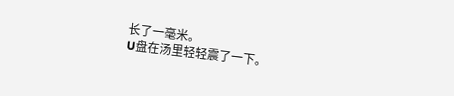长了一毫米。
U盘在汤里轻轻震了一下。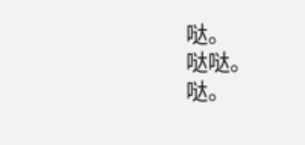哒。
哒哒。
哒。